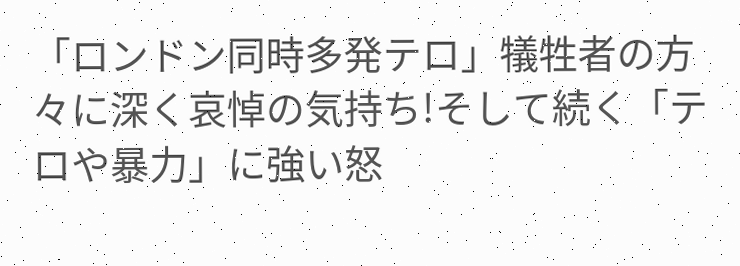「ロンドン同時多発テロ」犠牲者の方々に深く哀悼の気持ち!そして続く「テロや暴力」に強い怒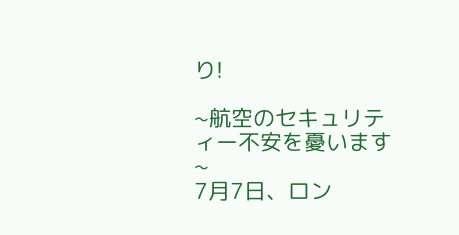り!

~航空のセキュリティー不安を憂います~
7月7日、ロン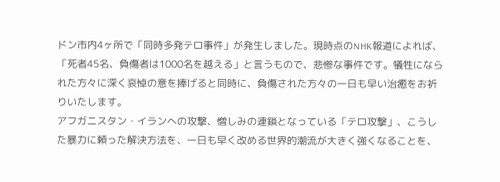ドン市内4ヶ所で「同時多発テロ事件」が発生しました。現時点のNHK報道によれば、「死者45名、負傷者は1000名を越える」と言うもので、悲惨な事件です。犠牲になられた方々に深く哀悼の意を捧げると同時に、負傷された方々の一日も早い治癒をお祈りいたします。
アフガニスタン・イランへの攻撃、憎しみの連鎖となっている「テロ攻撃」、こうした暴力に頼った解決方法を、一日も早く改める世界的潮流が大きく強くなることを、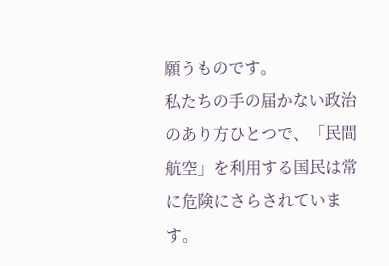願うものです。
私たちの手の届かない政治のあり方ひとつで、「民間航空」を利用する国民は常に危険にさらされています。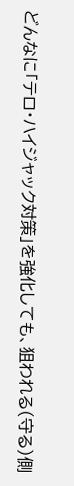どんなに「テロ・ハイジャック対策」を強化しても、狙われる(守る)側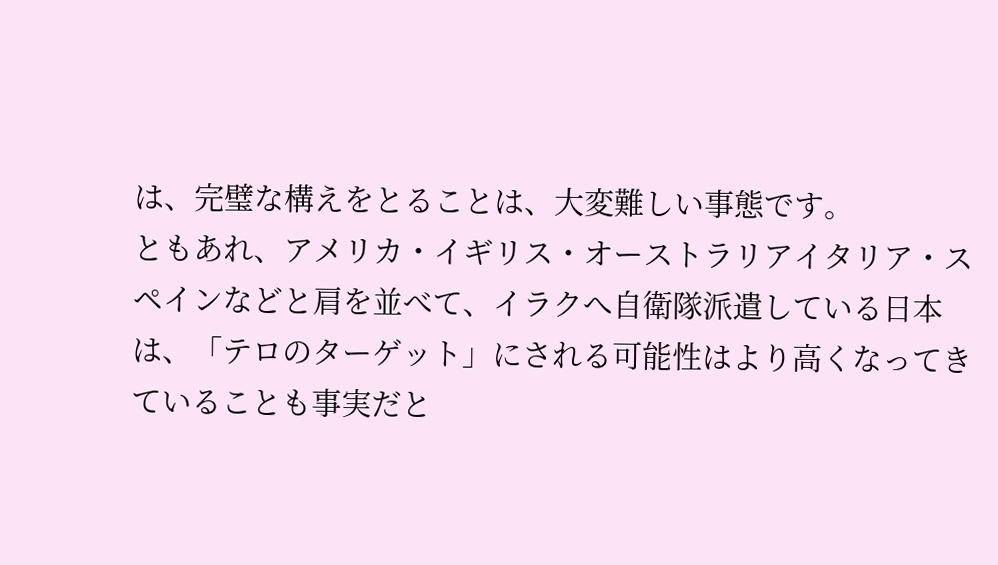は、完璧な構えをとることは、大変難しい事態です。
ともあれ、アメリカ・イギリス・オーストラリアイタリア・スペインなどと肩を並べて、イラクへ自衛隊派遣している日本は、「テロのターゲット」にされる可能性はより高くなってきていることも事実だと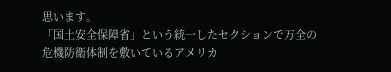思います。
「国土安全保障省」という統一したセクションで万全の危機防衛体制を敷いているアメリカ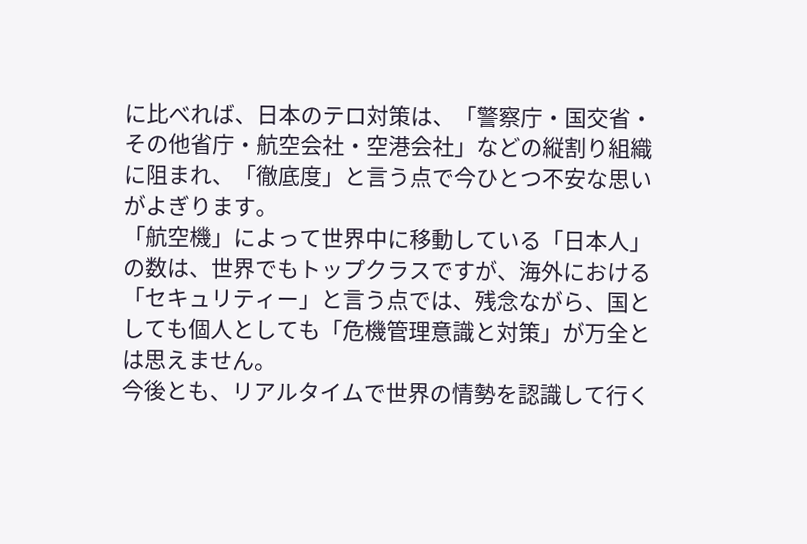に比べれば、日本のテロ対策は、「警察庁・国交省・その他省庁・航空会社・空港会社」などの縦割り組織に阻まれ、「徹底度」と言う点で今ひとつ不安な思いがよぎります。
「航空機」によって世界中に移動している「日本人」の数は、世界でもトップクラスですが、海外における「セキュリティー」と言う点では、残念ながら、国としても個人としても「危機管理意識と対策」が万全とは思えません。
今後とも、リアルタイムで世界の情勢を認識して行く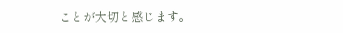ことが大切と感じます。